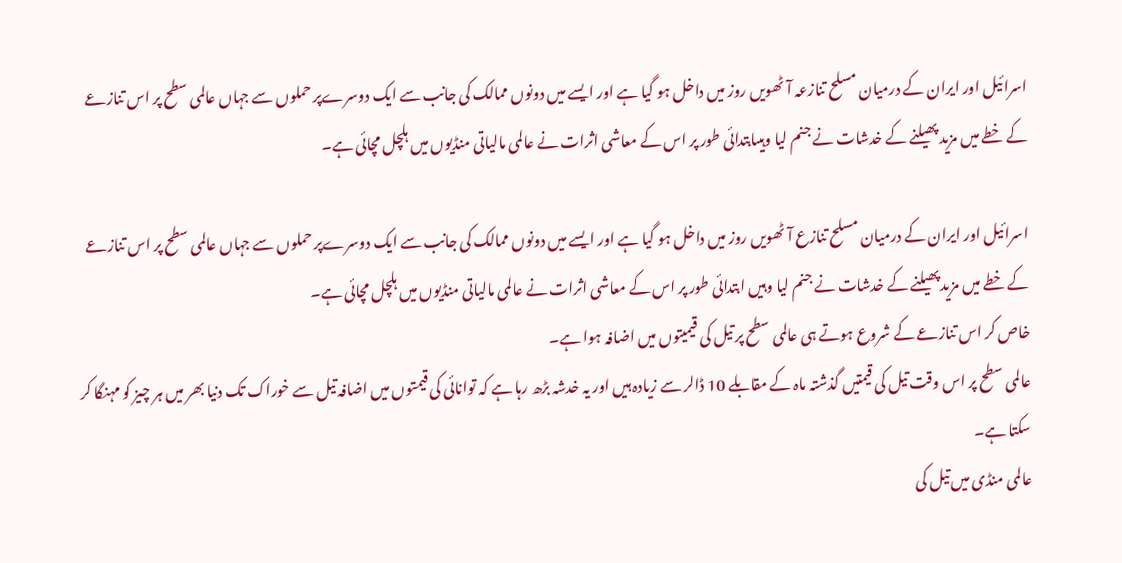اسرائیل اور ایران کے درمیان مسلح تنازعہ آٹھویں روز میں داخل ہو گیا ہے اور ایسے میں دونوں ممالک کی جانب سے ایک دوسرےپر حملوں سے جہاں عالمی سطح پر اس تنازعے کے خطے میں مزید پھیلنے کے خدشات نے جنم لیا وہیںابتدائی طور پر اس کے معاشی اثرات نے عالمی مالیاتی منڈیوں میں ہلچل مچائی ہے۔

اسرائیل اور ایران کے درمیان مسلح تنازع آٹھویں روز میں داخل ہو گیا ہے اور ایسے میں دونوں ممالک کی جانب سے ایک دوسرےپر حملوں سے جہاں عالمی سطح پر اس تنازعے کے خطے میں مزید پھیلنے کے خدشات نے جنم لیا وہیں ابتدائی طور پر اس کے معاشی اثرات نے عالمی مالیاتی منڈیوں میں ہلچل مچائی ہے۔
خاص کر اس تنازعے کے شروع ہوتے ہی عالمی سطح پر تیل کی قیمیتوں میں اضافہ ہوا ہے۔
عالمی سطح پر اس وقت تیل کی قیمتیں گذشتہ ماہ کے مقابلے 10 ڈالر سے زیادہ ہیں اور یہ خدشہ بڑھ رہا ہے کہ توانائی کی قیمتوں میں اضافہ تیل سے خوراک تک دنیا بھر میں ہر چیز کو مہنگا کر سکتا ہے۔
عالمی منڈی میں تیل کی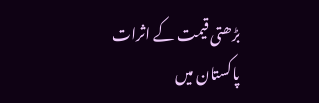بڑھتی قیمت کے اثرات پاکستان میں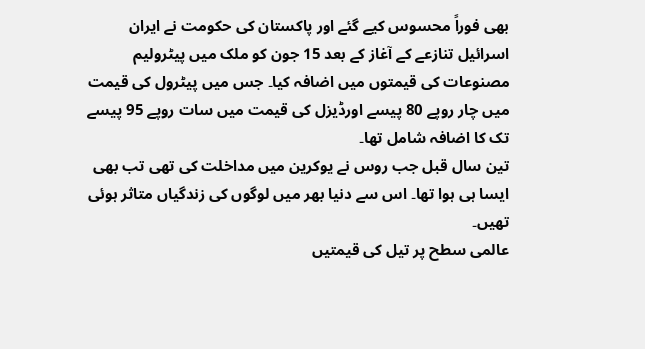بھی فوراً محسوس کیے گئے اور پاکستان کی حکومت نے ایران اسرائیل تنازعے کے آغاز کے بعد 15 جون کو ملک میں پیٹرولیم مصنوعات کی قیمتوں میں اضافہ کیا۔ جس میں پیٹرول کی قیمت میں چار روپے 80 پیسے اورڈیزل کی قیمت میں سات روپے 95 پیسے تک کا اضافہ شامل تھا۔
تین سال قبل جب روس نے یوکرین میں مداخلت کی تھی تب بھی ایسا ہی ہوا تھا۔ اس سے دنیا بھر میں لوگوں کی زندگیاں متاثر ہوئی تھیں۔
عالمی سطح پر تیل کی قیمتیں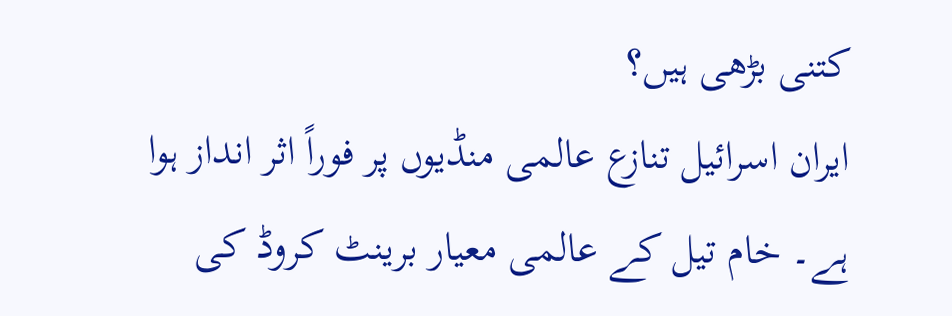کتنی بڑھی ہیں؟
ایران اسرائیل تنازع عالمی منڈیوں پر فوراً اثر انداز ہوا ہے۔ خام تیل کے عالمی معیار برینٹ کروڈ کی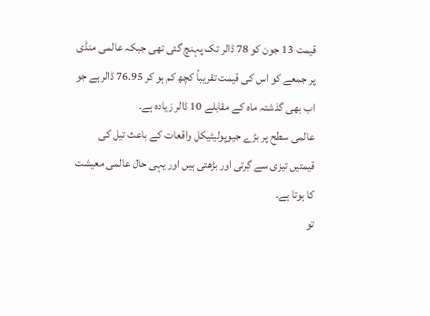قیمت 13 جون کو 78 ڈالر تک پہنچ گئی تھی جبکہ عالمی منڈی پر جمعے کو اس کی قیمت تقریباً کچھ کم ہو کر 76.95 ڈالرہے جو اب بھی گذشتہ ماہ کے مقابلے 10 ڈالر زیادہ ہے۔
عالمی سطح پر بڑے جیوپولیٹیکل واقعات کے باعث تیل کی قیمتیں تیزی سے گِرتی اور بڑھتی ہیں اور یہی حال عالمی معیشت کا ہوتا ہے۔
تو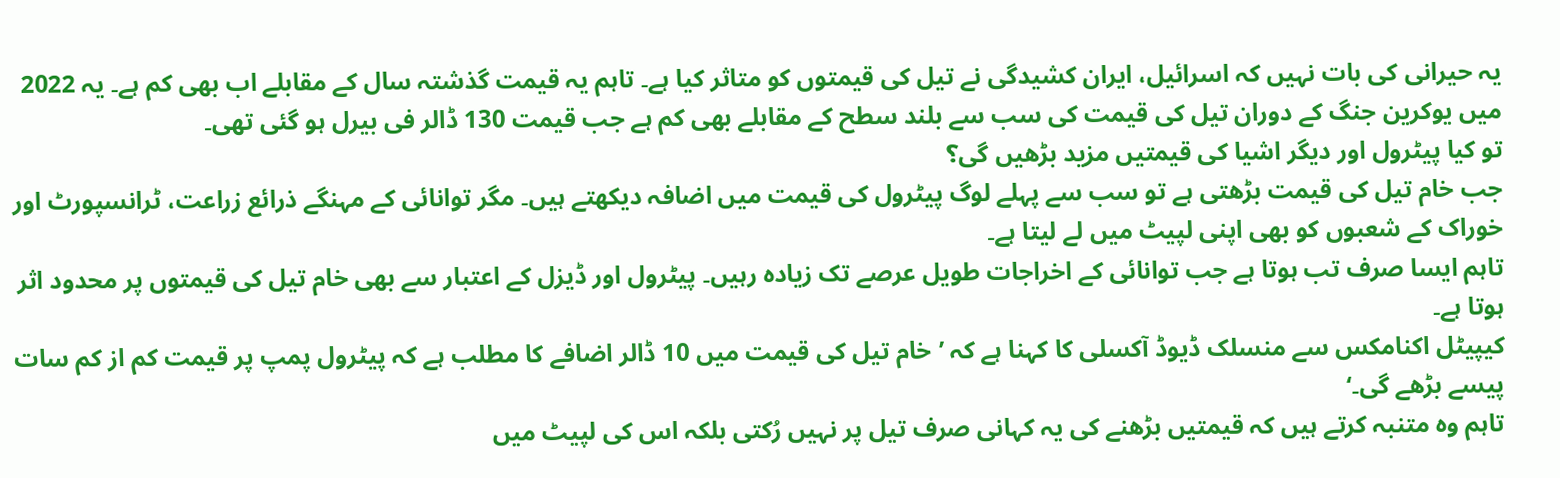یہ حیرانی کی بات نہیں کہ اسرائیل، ایران کشیدگی نے تیل کی قیمتوں کو متاثر کیا ہے۔ تاہم یہ قیمت گذشتہ سال کے مقابلے اب بھی کم ہے۔ یہ 2022 میں یوکرین جنگ کے دوران تیل کی قیمت کی سب سے بلند سطح کے مقابلے بھی کم ہے جب قیمت 130 ڈالر فی بیرل ہو گئی تھی۔
تو کیا پیٹرول اور دیگر اشیا کی قیمتیں مزید بڑھیں گی؟
جب خام تیل کی قیمت بڑھتی ہے تو سب سے پہلے لوگ پیٹرول کی قیمت میں اضافہ دیکھتے ہیں۔ مگر توانائی کے مہنگے ذرائع زراعت، ٹرانسپورٹ اور خوراک کے شعبوں کو بھی اپنی لپیٹ میں لے لیتا ہے۔
تاہم ایسا صرف تب ہوتا ہے جب توانائی کے اخراجات طویل عرصے تک زیادہ رہیں۔ پیٹرول اور ڈیزل کے اعتبار سے بھی خام تیل کی قیمتوں پر محدود اثر ہوتا ہے۔
کیپیٹل اکنامکس سے منسلک ڈیوڈ آکسلی کا کہنا ہے کہ ’خام تیل کی قیمت میں 10 ڈالر اضافے کا مطلب ہے کہ پیٹرول پمپ پر قیمت کم از کم سات پیسے بڑھے گی۔‘
تاہم وہ متنبہ کرتے ہیں کہ قیمتیں بڑھنے کی یہ کہانی صرف تیل پر نہیں رُکتی بلکہ اس کی لپیٹ میں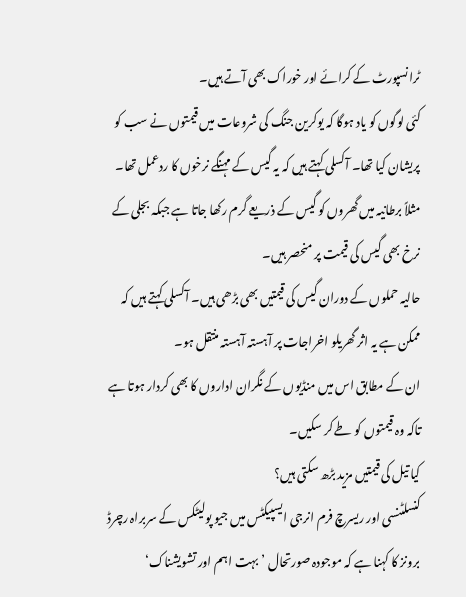ٹرانسپورٹ کے کرائے اور خوراک بھی آتے ہیں۔
کئی لوگوں کو یاد ہوگا کہ یوکرین جنگ کی شروعات میں قیمتوں نے سب کو پریشان کیا تھا۔ آکسلی کہتے ہیں کہ یہ گیس کے مہنگے نرخوں کا ردعمل تھا۔
مثلاً برطانیہ میں گھروں کو گیس کے ذریعے گرم رکھا جاتا ہے جبکہ بجلی کے نرخ بھی گیس کی قیمت پر منحصر ہیں۔
حالیہ حملوں کے دوران گیس کی قیمتیں بھی بڑھی ہیں۔ آکسلی کہتے ہیں کہ ممکن ہے یہ اثر گھریلو اخراجات پر آہستہ آہستہ منتقل ہو۔
ان کے مطابق اس میں منڈیوں کے نگران اداروں کا بھی کردار ہوتا ہے تاکہ وہ قیمتوں کو طے کر سکیں۔
کیا تیل کی قیمتیں مزید بڑھ سکتی ہیں؟
کنسلٹنسی اور ریسرچ فرم انرجی ایسپیکٹس میں جیو پولیٹکس کے سربراہ رچرڈ برونز کا کہنا ہے کہ موجودہ صورتحال ’بہت اہم اور تشویشناک‘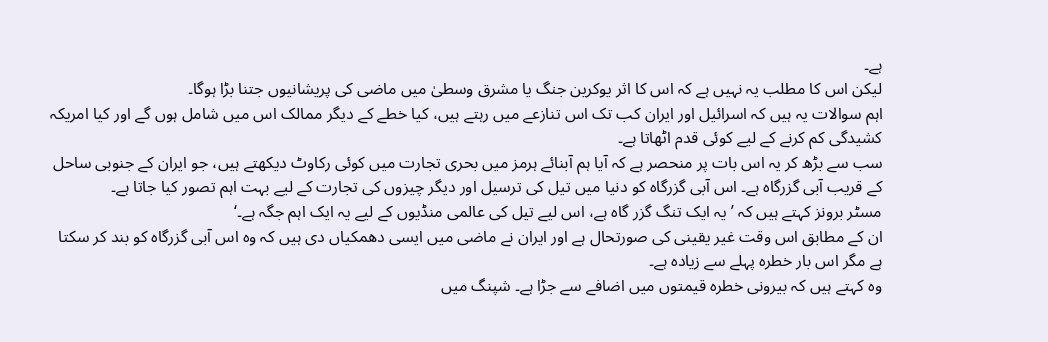ہے۔
لیکن اس کا مطلب یہ نہیں ہے کہ اس کا اثر یوکرین جنگ یا مشرق وسطیٰ میں ماضی کی پریشانیوں جتنا بڑا ہوگا۔
اہم سوالات یہ ہیں کہ اسرائیل اور ایران کب تک اس تنازعے میں رہتے ہیں، کیا خطے کے دیگر ممالک اس میں شامل ہوں گے اور کیا امریکہ کشیدگی کم کرنے کے لیے کوئی قدم اٹھاتا ہے۔
سب سے بڑھ کر یہ اس بات پر منحصر ہے کہ آیا ہم آبنائے ہرمز میں بحری تجارت میں کوئی رکاوٹ دیکھتے ہیں، جو ایران کے جنوبی ساحل کے قریب آبی گزرگاہ ہے۔ اس آبی گزرگاہ کو دنیا میں تیل کی ترسیل اور دیگر چیزوں کی تجارت کے لیے بہت اہم تصور کیا جاتا ہے۔
مسٹر برونز کہتے ہیں کہ ’یہ ایک تنگ گزر گاہ ہے، اس لیے تیل کی عالمی منڈیوں کے لیے یہ ایک اہم جگہ ہے۔‘
ان کے مطابق اس وقت غیر یقینی کی صورتحال ہے اور ایران نے ماضی میں ایسی دھمکیاں دی ہیں کہ وہ اس آبی گزرگاہ کو بند کر سکتا ہے مگر اس بار خطرہ پہلے سے زیادہ ہے۔
وہ کہتے ہیں کہ بیرونی خطرہ قیمتوں میں اضافے سے جڑا ہے۔ شپنگ میں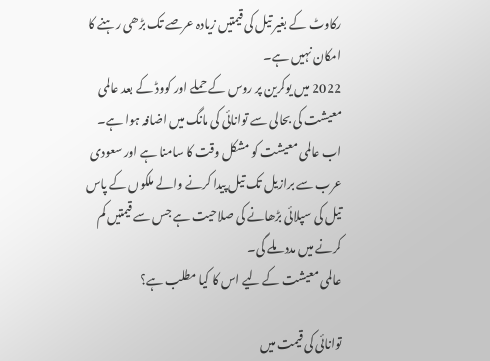رکاوٹ کے بغیر تیل کی قیمتیں زیادہ عرصے تک بڑھی رہنے کا امکان نہیں ہے۔
2022 میں یوکرین پر روس کے حملے اور کووڈ کے بعد عالمی معیشت کی بحالی سے توانائی کی مانگ میں اضافہ ہوا ہے۔
اب عالمی معیشت کو مشکل وقت کا سامنا ہے اور سعودی عرب سے برازیل تک تیل پیدا کرنے والے ملکوں کے پاس تیل کی سپلائی بڑھانے کی صلاحیت ہے جس سے قیمتیں کم کرنے میں مدد ملے گی۔
عالمی معیشت کے لیے اس کا کیا مطلب ہے؟

توانائی کی قیمت میں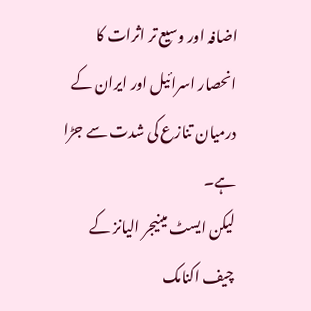اضافہ اور وسیع تر اثرات کا انحصار اسرائیل اور ایران کے درمیان تنازع کی شدت سے جڑا ہے۔
لیکن ایسٹ مینیجر الیانز کے چیف اکنامک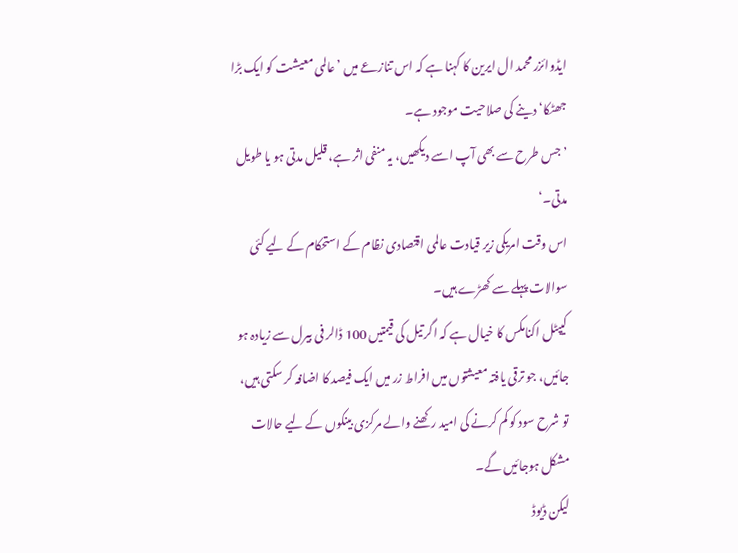ایڈوائزر محمد ال ایرین کا کہنا ہے کہ اس تنازعے میں ’عالمی معیشت کو ایک بڑا جھٹکا‘ دینے کی صلاحیت موجود ہے۔
’جس طرح سے بھی آپ اسے دیکھیں، یہ منفی اثر ہے، قلیل مدتی ہو یا طویل مدتی۔‘
اس وقت امریکی زیر قیادت عالمی اقتصادی نظام کے استحکام کے لیے کئی سوالات پہلے سے کھڑے ہیں۔
کیپٹل اکنامکس کا خیال ہے کہ اگر تیل کی قیمتیں 100 ڈالر فی بیرل سے زیادہ ہو جائیں، جو ترقی یافتہ معیشتوں میں افراط زر میں ایک فیصد کا اضافہ کر سکتی ہیں، تو شرح سود کو کم کرنے کی امید رکھنے والے مرکزی بینکوں کے لیے حالات مشکل ہوجائیں گے۔
لیکن ڈیوڈ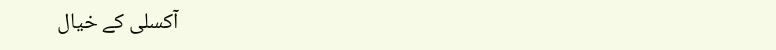آکسلی کے خیال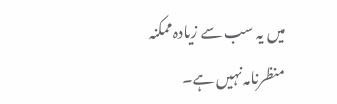میں یہ سب سے زیادہ ممکنہ منظرنامہ نہیں ہے۔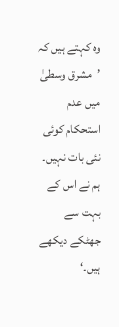وہ کہتے ہیں کہ ’مشرق وسطیٰ میں عدم استحکام کوئی نئی بات نہیں۔ ہم نے اس کے بہت سے جھٹکے دیکھے ہیں۔‘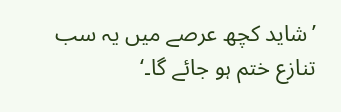’شاید کچھ عرصے میں یہ سب تنازع ختم ہو جائے گا۔‘